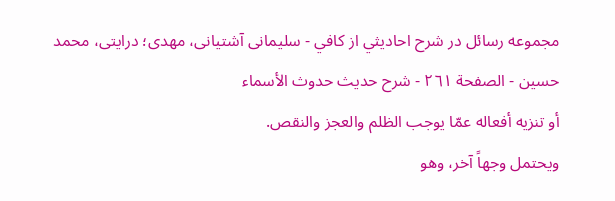مجموعه رسائل در شرح احاديثي از کافي - سلیمانی آشتیانی، مهدی؛ درایتی، محمد حسین - الصفحة ٢٦١ - شرح حديث حدوث الأسماء
أو تنزيه أفعاله عمّا يوجب الظلم والعجز والنقص.
ويحتمل وجهاً آخر، وهو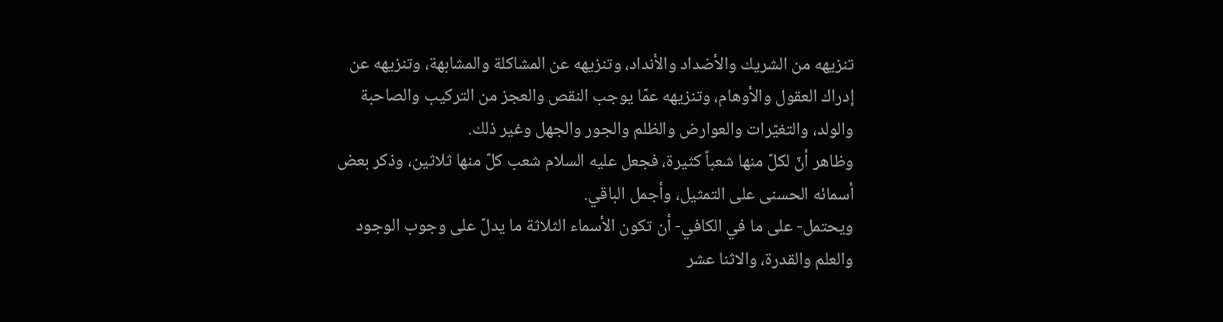تنزيهه من الشريك والأضداد والأنداد، وتنزيهه عن المشاكلة والمشابهة، وتنزيهه عن إدراك العقول والأوهام، وتنزيهه عمّا يوجب النقص والعجز من التركيب والصاحبة والولد، والتغيّرات والعوارض والظلم والجور والجهل وغير ذلك.
وظاهر أنّ لكلّ منها شعباً كثيرة، فجعل عليه السلام شعب كلّ منها ثلاثين، وذكر بعض أسمائه الحسنى على التمثيل، وأجمل الباقي.
ويحتمل- على ما في الكافي- أن تكون الأسماء الثلاثة ما يدلّ على وجوب الوجود والعلم والقدرة، والاثنا عشر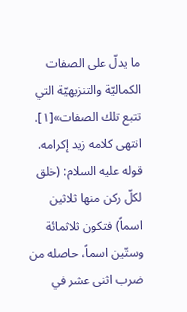ما يدلّ على الصفات الكماليّة والتنزيهيّة التي تتبع تلك الصفات»[١].
انتهى كلامه زيد إكرامه.
قوله عليه السلام: (خلق لكلّ ركن منها ثلاثين اسماً) فتكون ثلاثمائة وستّين اسماً، حاصله من ضرب اثنى عشر في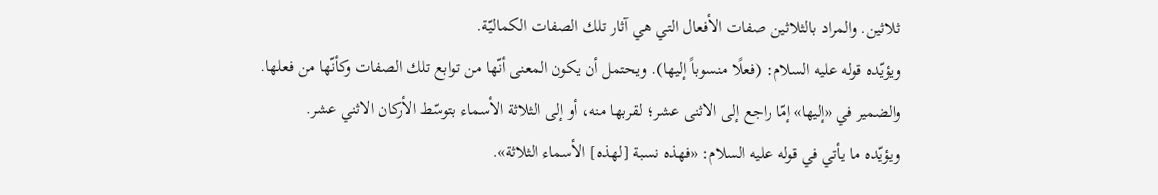ثلاثين. والمراد بالثلاثين صفات الأفعال التي هي آثار تلك الصفات الكماليّة.
ويؤيّده قوله عليه السلام: (فعلًا منسوباً إليها). ويحتمل أن يكون المعنى أنّها من توابع تلك الصفات وكأنّها من فعلها.
والضمير في «إليها» إمّا راجع إلى الاثنى عشر؛ لقربها منه، أو إلى الثلاثة الأسماء بتوسّط الأركان الاثني عشر.
ويؤيّده ما يأتي في قوله عليه السلام: «فهذه نسبة [لهذه] الأسماء الثلاثة».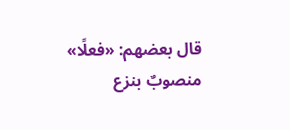قال بعضهم: «فعلًا» منصوبٌ بنزع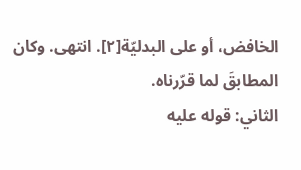الخافض، أو على البدليّة[٢]. انتهى. وكان المطابقَ لما قرّرناه.
الثاني: قوله عليه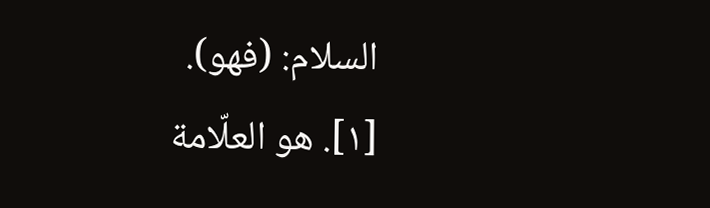السلام: (فهو).
[١]. هو العلّامة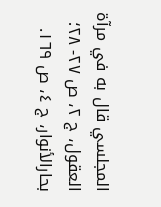المجلسي قال به في مرآة العقول، ج ٢، ص ٢٧- ٢٨؛ بحارالأنوار، ج ٤، ص ١٦٩.